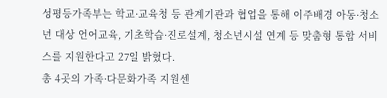성평등가족부는 학교·교육청 등 관계기관과 협업을 통해 이주배경 아동·청소년 대상 언어교육, 기초학습·진로설계, 청소년시설 연계 등 맞춤형 통합 서비스를 지원한다고 27일 밝혔다.
총 4곳의 가족·다문화가족 지원센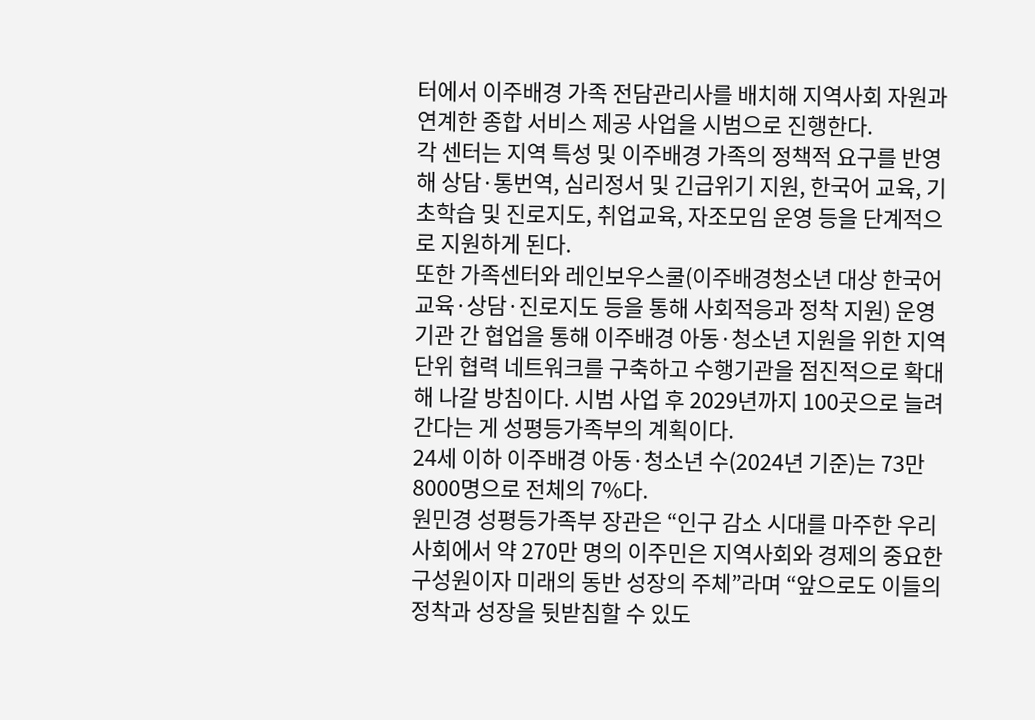터에서 이주배경 가족 전담관리사를 배치해 지역사회 자원과 연계한 종합 서비스 제공 사업을 시범으로 진행한다.
각 센터는 지역 특성 및 이주배경 가족의 정책적 요구를 반영해 상담·통번역, 심리정서 및 긴급위기 지원, 한국어 교육, 기초학습 및 진로지도, 취업교육, 자조모임 운영 등을 단계적으로 지원하게 된다.
또한 가족센터와 레인보우스쿨(이주배경청소년 대상 한국어교육·상담·진로지도 등을 통해 사회적응과 정착 지원) 운영기관 간 협업을 통해 이주배경 아동·청소년 지원을 위한 지역 단위 협력 네트워크를 구축하고 수행기관을 점진적으로 확대해 나갈 방침이다. 시범 사업 후 2029년까지 100곳으로 늘려간다는 게 성평등가족부의 계획이다.
24세 이하 이주배경 아동·청소년 수(2024년 기준)는 73만8000명으로 전체의 7%다.
원민경 성평등가족부 장관은 “인구 감소 시대를 마주한 우리 사회에서 약 270만 명의 이주민은 지역사회와 경제의 중요한 구성원이자 미래의 동반 성장의 주체”라며 “앞으로도 이들의 정착과 성장을 뒷받침할 수 있도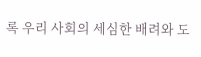록 우리 사회의 세심한 배려와 도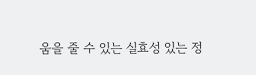움을 줄 수 있는 실효성 있는 정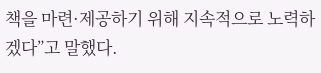책을 마련·제공하기 위해 지속적으로 노력하겠다”고 말했다.